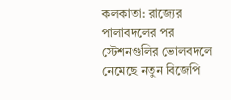কলকাতা: রাজ্যের পালাবদলের পর স্টেশনগুলির ভোলবদলে নেমেছে নতুন বিজেপি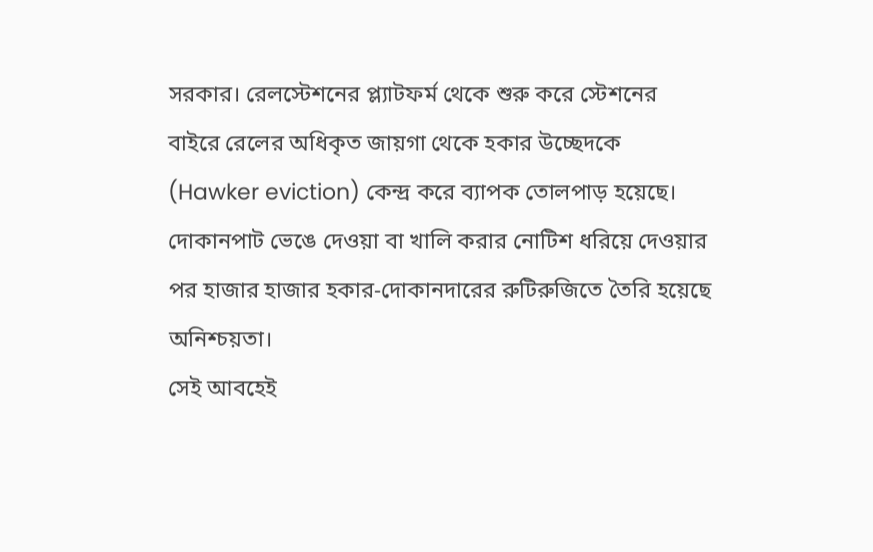সরকার। রেলস্টেশনের প্ল্যাটফর্ম থেকে শুরু করে স্টেশনের বাইরে রেলের অধিকৃত জায়গা থেকে হকার উচ্ছেদকে (Hawker eviction) কেন্দ্র করে ব্যাপক তোলপাড় হয়েছে। দোকানপাট ভেঙে দেওয়া বা খালি করার নোটিশ ধরিয়ে দেওয়ার পর হাজার হাজার হকার-দোকানদারের রুটিরুজিতে তৈরি হয়েছে অনিশ্চয়তা।
সেই আবহেই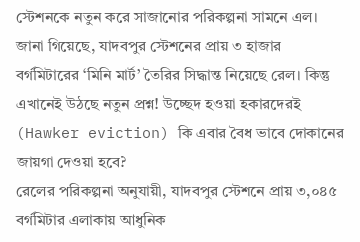স্টেশনকে নতুন করে সাজানোর পরিকল্পনা সামনে এল। জানা গিয়েছে, যাদবপুর স্টেশনের প্রায় ৩ হাজার বর্গমিটারের ‘মিনি মার্ট’ তৈরির সিদ্ধান্ত নিয়েছে রেল। কিন্তু এখানেই উঠছে নতুন প্রশ্ন! উচ্ছেদ হওয়া হকারদেরই (Hawker eviction) কি এবার বৈধ ভাবে দোকানের জায়গা দেওয়া হবে?
রেলের পরিকল্পনা অনুযায়ী, যাদবপুর স্টেশনে প্রায় ৩,০৪৫ বর্গমিটার এলাকায় আধুনিক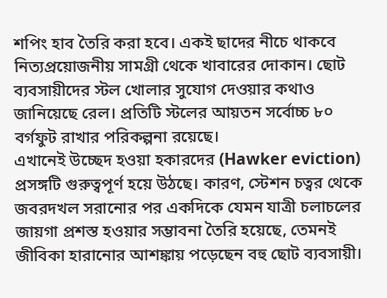শপিং হাব তৈরি করা হবে। একই ছাদের নীচে থাকবে নিত্যপ্রয়োজনীয় সামগ্রী থেকে খাবারের দোকান। ছোট ব্যবসায়ীদের স্টল খোলার সুযোগ দেওয়ার কথাও জানিয়েছে রেল। প্রতিটি স্টলের আয়তন সর্বোচ্চ ৮০ বর্গফুট রাখার পরিকল্পনা রয়েছে।
এখানেই উচ্ছেদ হওয়া হকারদের (Hawker eviction) প্রসঙ্গটি গুরুত্বপূর্ণ হয়ে উঠছে। কারণ, স্টেশন চত্বর থেকে জবরদখল সরানোর পর একদিকে যেমন যাত্রী চলাচলের জায়গা প্রশস্ত হওয়ার সম্ভাবনা তৈরি হয়েছে, তেমনই জীবিকা হারানোর আশঙ্কায় পড়েছেন বহু ছোট ব্যবসায়ী।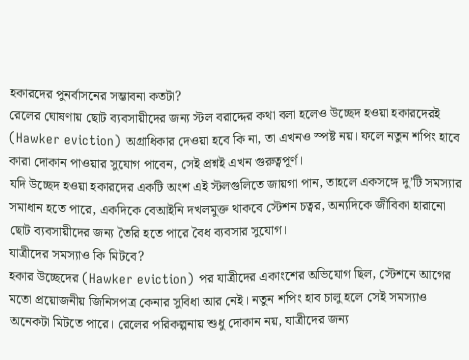হকারদের পুনর্বাসনের সম্ভাবনা কতটা?
রেলের ঘোষণায় ছোট ব্যবসায়ীদের জন্য স্টল বরাদ্দের কথা বলা হলেও উচ্ছেদ হওয়া হকারদেরই (Hawker eviction) অগ্রাধিকার দেওয়া হবে কি না, তা এখনও স্পষ্ট নয়। ফলে নতুন শপিং হাবে কারা দোকান পাওয়ার সুযোগ পাবেন, সেই প্রশ্নই এখন গুরুত্বপূর্ণ।
যদি উচ্ছেদ হওয়া হকারদের একটি অংশ এই স্টলগুলিতে জায়গা পান, তাহলে একসঙ্গে দু’টি সমস্যার সমাধান হতে পারে, একদিকে বেআইনি দখলমুক্ত থাকবে স্টেশন চত্বর, অন্যদিকে জীবিকা হারানো ছোট ব্যবসায়ীদের জন্য তৈরি হতে পারে বৈধ ব্যবসার সুযোগ।
যাত্রীদের সমস্যাও কি মিটবে?
হকার উচ্ছেদের (Hawker eviction) পর যাত্রীদের একাংশের অভিযোগ ছিল, স্টেশনে আগের মতো প্রয়োজনীয় জিনিসপত্র কেনার সুবিধা আর নেই। নতুন শপিং হাব চালু হলে সেই সমস্যাও অনেকটা মিটতে পারে। রেলের পরিকল্পনায় শুধু দোকান নয়, যাত্রীদের জন্য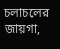চলাচলের জায়গা,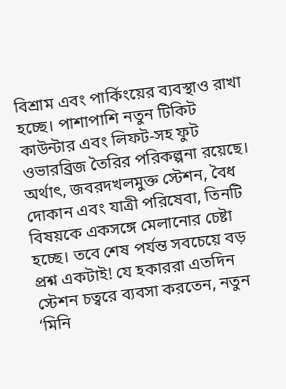বিশ্রাম এবং পার্কিংয়ের ব্যবস্থাও রাখা হচ্ছে। পাশাপাশি নতুন টিকিট কাউন্টার এবং লিফট-সহ ফুট ওভারব্রিজ তৈরির পরিকল্পনা রয়েছে।
অর্থাৎ, জবরদখলমুক্ত স্টেশন, বৈধ দোকান এবং যাত্রী পরিষেবা, তিনটি বিষয়কে একসঙ্গে মেলানোর চেষ্টা হচ্ছে। তবে শেষ পর্যন্ত সবচেয়ে বড় প্রশ্ন একটাই! যে হকাররা এতদিন স্টেশন চত্বরে ব্যবসা করতেন, নতুন ‘মিনি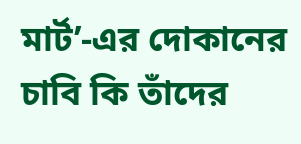মার্ট’-এর দোকানের চাবি কি তাঁদের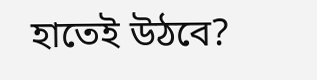হাতেই উঠবে?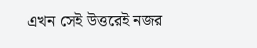এখন সেই উত্তরেই নজর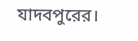যাদবপুরের।